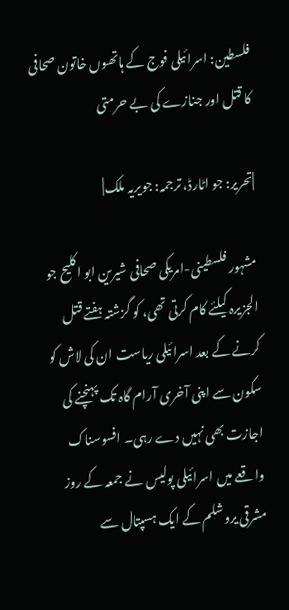فلسطین: اسرائیلی فوج کے ہاتھوں خاتون صحافی کا قتل اور جنازے کی بے حرمتی

|تحریر: جو اٹارڈ، ترجمہ: جویریہ ملک|

مشہور فلسطینی-امریکی صحافی شیرین ابو اکلیح جو الجزیرہ کیلئے کام کرتی تھی، کو گزشتہ ہفتے قتل کرنے کے بعد اسرائیلی ریاست ان کی لاش کو سکون سے اپنی آخری آرام گاہ تک پہنچنے کی اجازت بھی نہیں دے رہی۔ افسوسناک واقعے میں اسرائیلی پولیس نے جمعہ کے روز مشرقی یروشلم کے ایک ہسپتال سے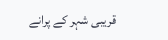قریبی شہر کے پرانے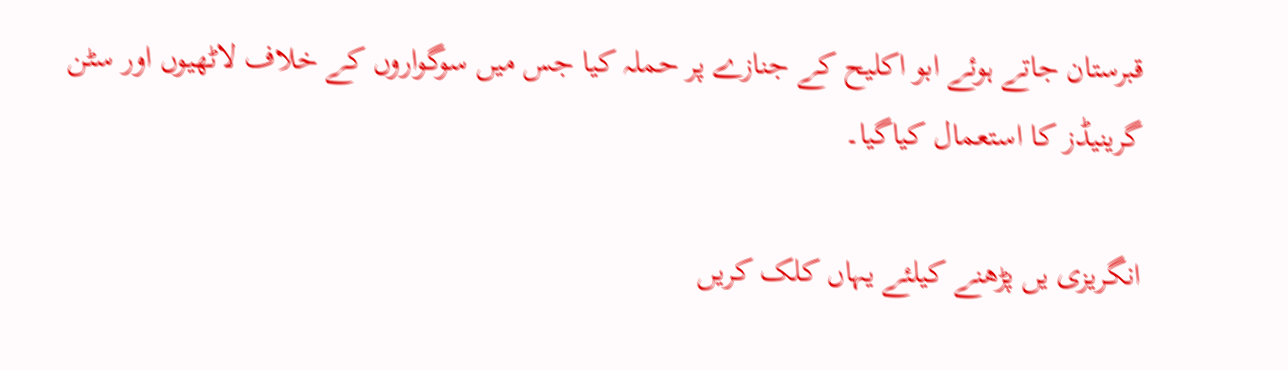قبرستان جاتے ہوئے ابو اکلیح کے جنازے پر حملہ کیا جس میں سوگواروں کے خلاف لاٹھیوں اور سٹن گرینیڈز کا استعمال کیاگیا۔

انگریزی یں پڑھنے کیلئے یہاں کلک کریں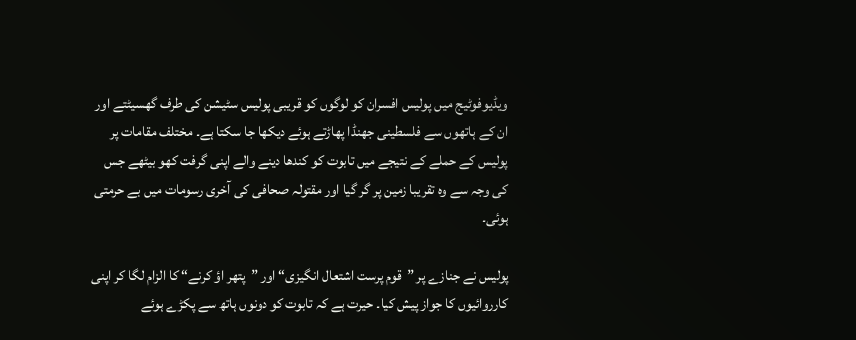ویڈیوفوٹیج میں پولیس افسران کو لوگوں کو قریبی پولیس سٹیشن کی طرف گھسیٹتے اور ان کے ہاتھوں سے فلسطینی جھنڈا پھاڑتے ہوئے دیکھا جا سکتا ہے۔ مختلف مقامات پر پولیس کے حملے کے نتیجے میں تابوت کو کندھا دینے والے اپنی گرفت کھو بیٹھے جس کی وجہ سے وہ تقریبا زمین پر گر گیا اور مقتولہ صحافی کی آخری رسومات میں بے حرمتی ہوئی۔

پولیس نے جنازے پر ”قوم پرست اشتعال انگیزی“ اور ”پتھر اؤ کرنے“ کا الزام لگا کر اپنی کارروائیوں کا جواز پیش کیا۔ حیرت ہے کہ تابوت کو دونوں ہاتھ سے پکڑے ہوئے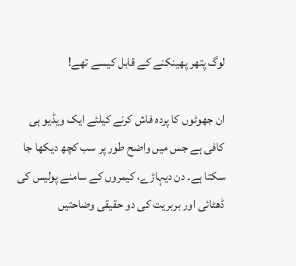لوگ پتھر پھینکنے کے قابل کیسے تھے!

ان جھوٹوں کا پردہ فاش کرنے کیلئے ایک ویڈیو ہی کافی ہے جس میں واضح طور پر سب کچھ دیکھا جا سکتا ہے۔ دن دیہاڑے، کیمروں کے سامنے پولیس کی ڈھٹائی اور بربریت کی دو حقیقی وضاحتیں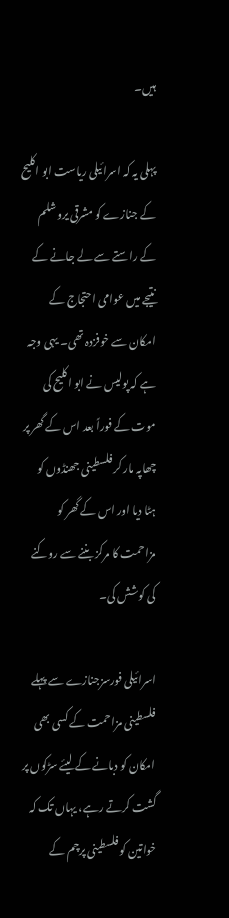ہیں۔

پہلی یہ کہ اسرائیلی ریاست ابو اکلیح کے جنازے کو مشرقی یروشلم کے راستے سے لے جانے کے نتیجے میں عوامی احتجاج کے امکان سے خوفزدہ تھی۔ یہی وجہ ہے کہ پولیس نے ابو اکلیح کی موت کے فوراً بعد اس کے گھر پر چھاپہ مار کر فلسطینی جھنڈوں کو ہٹا دیا اور اس کے گھر کو مزاحمت کا مرکز بننے سے روکنے کی کوشش کی۔

اسرائیلی فورسزجنازے سے پہلے فلسطینی مزاحمت کے کسی بھی امکان کو دبانے کے لیئے سڑکوں پر گشت کرتے رہے، یہاں تک کہ خواتین کو فلسطینی پرچم کے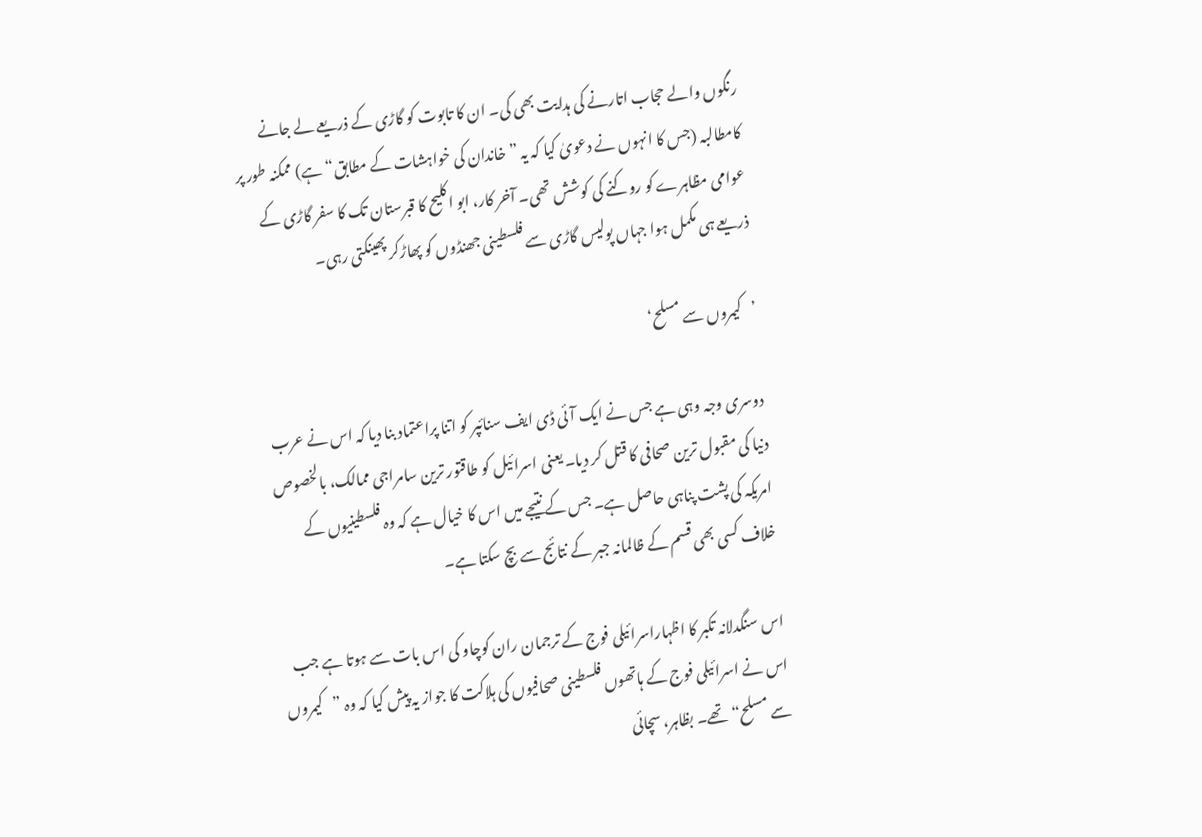رنگوں والے حجاب اتارنے کی ہدایت بھی کی۔ ان کا تابوت کو گاڑی کے ذریعے لے جانے کامطالبہ (جس کا انہوں نے دعویٰ کیا کہ یہ ”خاندان کی خواہشات کے مطابق“ہے) ممکنہ طور پر عوامی مظاہرے کو روکنے کی کوشش تھی۔ آخر کار، ابو اکلیح کا قبرستان تک کا سفر گاڑی کے ذریعے ہی مکمل ہوا جہاں پولیس گاڑی سے فلسطینی جھنڈوں کو پھاڑکر پھینکتی رہی۔

’کیمروں سے مسلح‘

دوسری وجہ وہی ہے جس نے ایک آئی ڈی ایف سنائپر کو اتنا پراعتماد بنا دیا کہ اس نے عرب دنیا کی مقبول ترین صحافی کا قتل کر دیا۔ یعنی اسرائیل کو طاقتور ترین سامراجی ممالک، بالخصوص امریکہ کی پشت پناہی حاصل ہے۔ جس کے نتیجے میں اس کا خیال ہے کہ وہ فلسطینیوں کے خلاف کسی بھی قسم کے ظالمانہ جبر کے نتائج سے بچ سکتا ہے۔

اس سنگدلانہ تکبر کا اظہاراسرائیلی فوج کے ترجمان ران کوچاو کی اس بات سے ہوتا ہے جب اس نے اسرائیلی فوج کے ہاتھوں فلسطینی صحافیوں کی ہلاکت کا جواز یہ پیش کیا کہ وہ ”کیمروں سے مسلح“ تھے۔ بظاہر، سچائی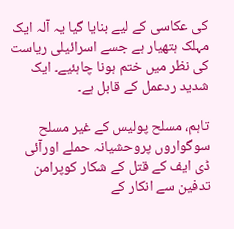کی عکاسی کے لیے بنایا گیا یہ آلہ ایک مہلک ہتھیار ہے جسے اسرائیلی ریاست کی نظر میں ختم ہونا چاہئیے۔ ایک شدید ردعمل کے قابل ہے۔

تاہم، مسلح پولیس کے غیر مسلح سوگواروں پروحشیانہ حملے اورآئی ڈی ایف کے قتل کے شکار کوپرامن تدفین سے انکار کے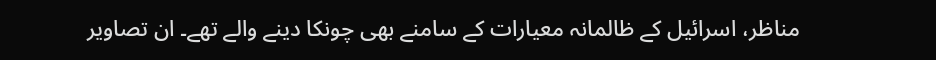مناظر، اسرائیل کے ظالمانہ معیارات کے سامنے بھی چونکا دینے والے تھے۔ ان تصاویر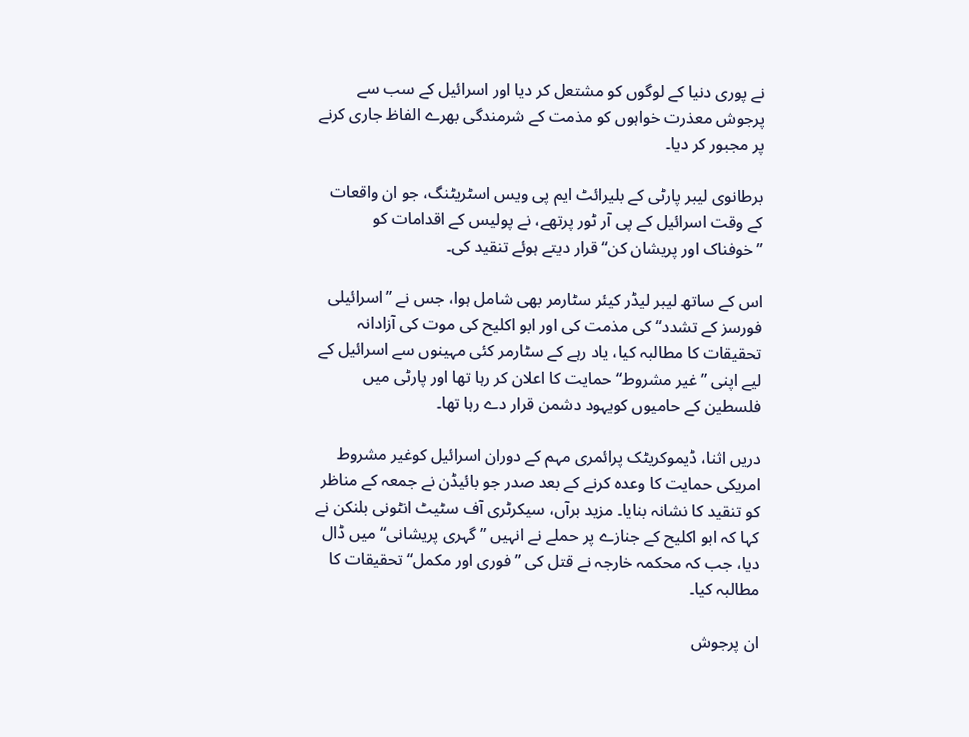نے پوری دنیا کے لوگوں کو مشتعل کر دیا اور اسرائیل کے سب سے پرجوش معذرت خواہوں کو مذمت کے شرمندگی بھرے الفاظ جاری کرنے پر مجبور کر دیا۔

برطانوی لیبر پارٹی کے بلیرائٹ ایم پی ویس اسٹریٹنگ، جو ان واقعات کے وقت اسرائیل کے پی آر ٹور پرتھے، نے پولیس کے اقدامات کو ”خوفناک اور پریشان کن“ قرار دیتے ہوئے تنقید کی۔

اس کے ساتھ لیبر لیڈر کیئر سٹارمر بھی شامل ہوا، جس نے ”اسرائیلی فورسز کے تشدد“ کی مذمت کی اور ابو اکلیح کی موت کی آزادانہ تحقیقات کا مطالبہ کیا، یاد رہے کے سٹارمر کئی مہینوں سے اسرائیل کے لیے اپنی ”غیر مشروط“ حمایت کا اعلان کر رہا تھا اور پارٹی میں فلسطین کے حامیوں کویہود دشمن قرار دے رہا تھا۔

دریں اثنا، ڈیموکریٹک پرائمری مہم کے دوران اسرائیل کوغیر مشروط امریکی حمایت کا وعدہ کرنے کے بعد صدر جو بائیڈن نے جمعہ کے مناظر کو تنقید کا نشانہ بنایا۔ مزید برآں، سیکرٹری آف سٹیٹ انٹونی بلنکن نے کہا کہ ابو اکلیح کے جنازے پر حملے نے انہیں ”گہری پریشانی“ میں ڈال دیا، جب کہ محکمہ خارجہ نے قتل کی ”فوری اور مکمل“ تحقیقات کا مطالبہ کیا۔

ان پرجوش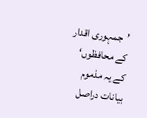’جمہوری اقدار کے محافظوں‘ کے یہ مذموم بیانات دراصل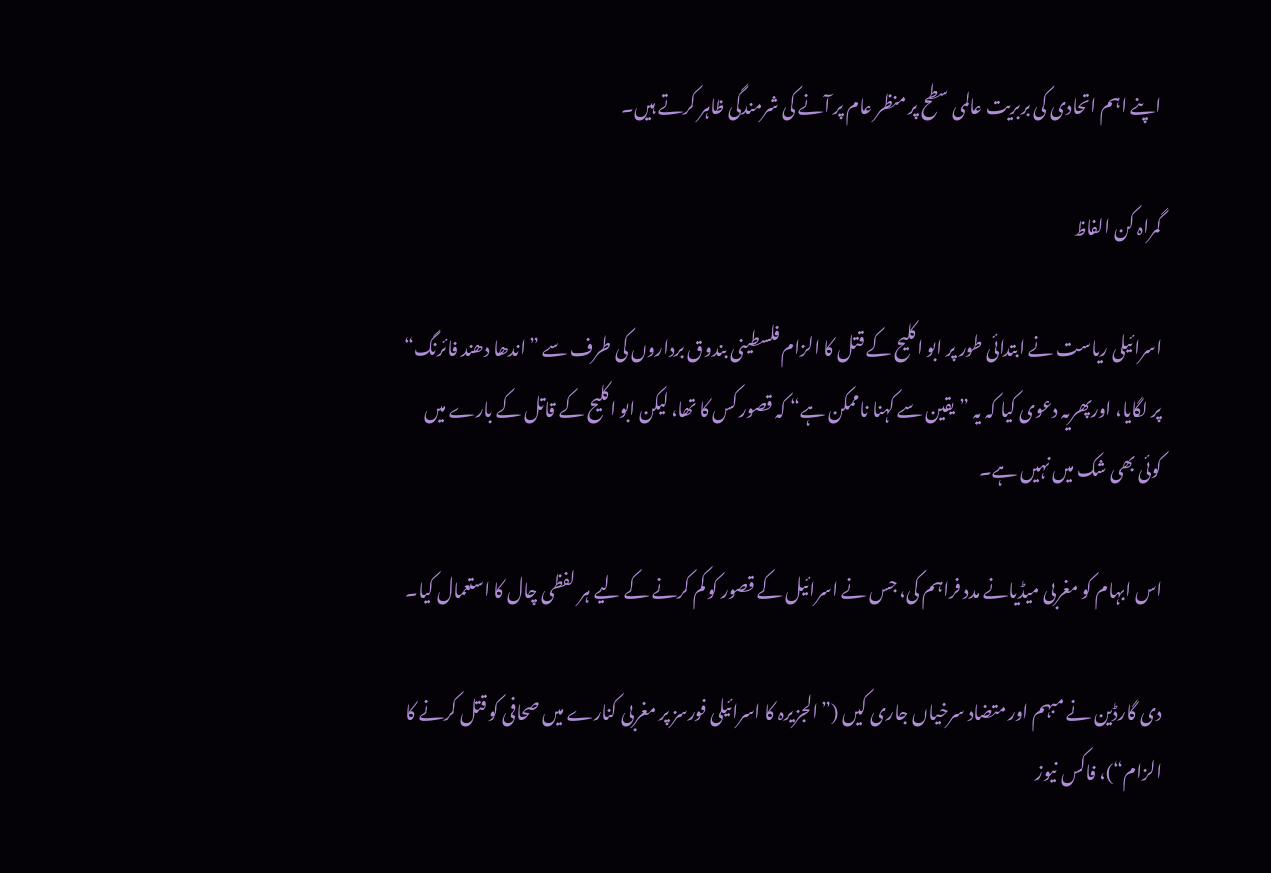اپنے اہم اتحادی کی بربریت عالمی سطح پر منظر عام پر آنے کی شرمندگی ظاہر کرتے ہیں۔

گمراہ کن الفاظ

اسرائیلی ریاست نے ابتدائی طور پر ابو اکلیح کے قتل کا الزام فلسطینی بندوق برداروں کی طرف سے ”اندھا دھند فائرنگ“ پر لگایا، اورپھریہ دعوی کیا کہ یہ ”یقین سے کہنا ناممکن ہے“ کہ قصور کس کا تھا، لیکن ابو اکلیح کے قاتل کے بارے میں کوئی بھی شک میں نہیں ہے۔

اس ابہام کو مغربی میڈیانے مدد فراہم کی، جس نے اسرائیل کے قصور کو کم کرنے کے لیے ہر لفظی چال کا استعمال کیا۔

دی گارڈین نے مبہم اور متضاد سرخیاں جاری کیں (”الجزیرہ کا اسرائیلی فورسز پر مغربی کنارے میں صحافی کو قتل کرنے کا الزام“)، فاکس نیوز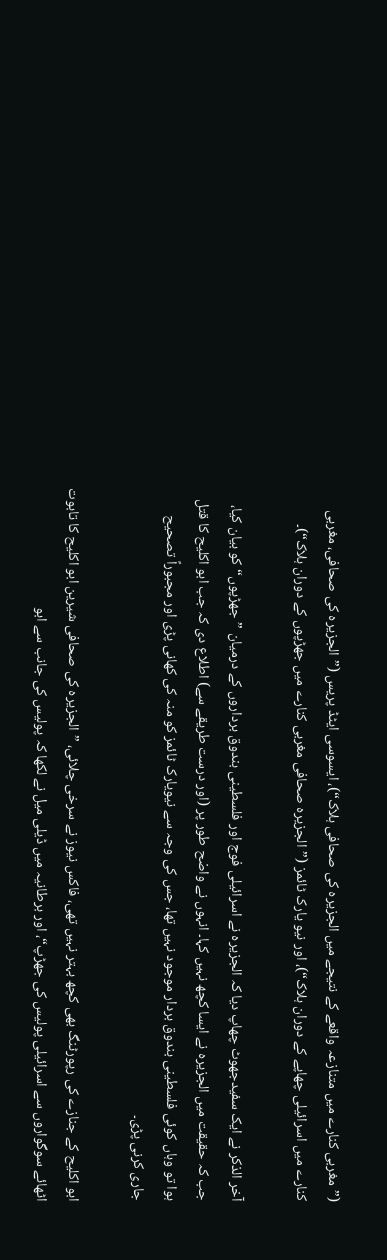(”مغربی کنارے میں متنازعہ واقعے کے نتیجے میں الجزیرہ کی صحافی ہلاک“)، ایسوسی ایٹڈ پریس (”الجزیرہ کی صحافی، مغربی کنارے میں اسرائیلی چھاپے کے دوران ہلاک“)، اور نیو یارک ٹائمز (”الجزیرہ صحافی مغربی کنارے میں جھڑپوں کے دوران ہلاک“)۔

آخر الذکر نے ایک سفیدجھوٹ چھاپ دیا کہ الجزیرہ نے اسرائیلی فوج اور فلسطینی بندوق برداروں کے درمیان ”جھڑپوں“ کو بیان کیا، جب کہ حقیقت میں الجزیرہ نے ایسا کچھ نہیں کہا۔ انہوں نے واضح طور پر (اور درست طریقے سے) اطلاع دی کہ جب ابو اکلیح کا قتل ہوا تو وہاں کوئی فلسطینی بندوق بردار موجود نہیں تھا، جس کی وجہ سے نیویارک ٹائمز کو منہ کی کھانی پڑی اور مجبوراً تصحیح جاری کرنی پڑی۔

ابو اکلیح کے جنازے کی رپورٹنگ بھی کچھ بہتر نہیں تھی، فاکس نیوز نے سرخی چلائی، ”الجزیرہ کی صحافی شیرین ابو اکلیح کا تابوت اٹھائے سوگواروں سے اسرائیلی پولیس کی جھڑپ“، اور برطانیہ میں ڈیلی میل نے لکھا کہ پولیس کی جانب سے ابو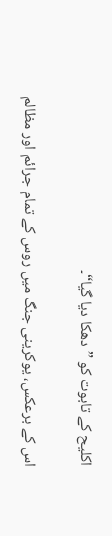اکلیح کے تابوت کو ”دھکا دیا گیا“۔

اس کے برعکس، یوکرینی جنگ میں روس کے تمام جرائم اور مظالم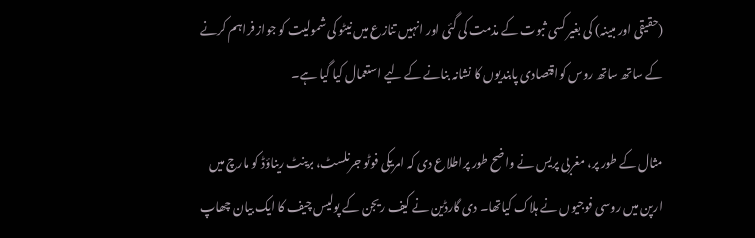(حقیقی اور مبینہ) کی بغیر کسی ثبوت کے مذمت کی گئی اور انہیں تنازع میں نیٹو کی شمولیت کو جواز فراہم کرنے کے ساتھ ساتھ روس کواقتصادی پابندیوں کا نشانہ بنانے کے لیے استعمال کیا گیا ہے۔

مثال کے طور پر، مغربی پریس نے واضح طور پراطلاع دی کہ امریکی فوٹو جرنلسٹ، برینٹ ریناؤڈ کو مارچ میں ارپن میں روسی فوجیوں نے ہلاک کیاتھا۔ دی گارڈین نے کیف ریجن کے پولیس چیف کا ایک بیان چھاپ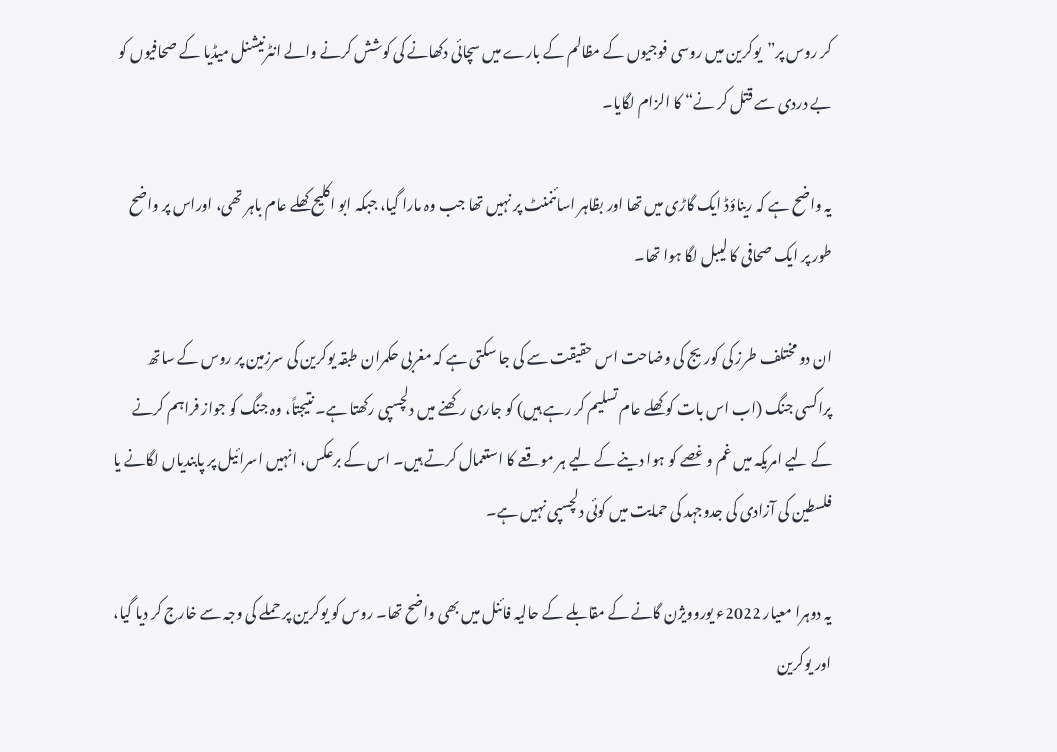کر روس پر”یوکرین میں روسی فوجیوں کے مظالم کے بارے میں سچائی دکھانے کی کوشش کرنے والے انٹرنیشنل میڈیا کے صحافیوں کو بے دردی سے قتل کر نے“ کا الزام لگایا۔

یہ واضح ہے کہ ریناؤڈ ایک گاڑی میں تھا اور بظاہر اسائنمنٹ پر نہیں تھا جب وہ مارا گیا، جبکہ ابو اکلیح کھلے عام باہر تھی، اوراس پر واضح طور پر ایک صحافی کا لیبل لگا ہوا تھا۔

ان دو مختلف طرز کی کوریج کی وضاحت اس حقیقت سے کی جا سکتی ہے کہ مغربی حکمران طبقہ یوکرین کی سرزمین پر روس کے ساتھ پراکسی جنگ (اب اس بات کو کھلے عام تسلیم کر رہے ہیں) کو جاری رکھنے میں دلچسپی رکھتا ہے۔ نتیجتاً، وہ جنگ کو جواز فراہم کرنے کے لیے امریکہ میں غم و غصے کو ہوا دینے کے لیے ہر موقعے کا استعمال کرتے ہیں۔ اس کے برعکس، انہیں اسرائیل پر پابندیاں لگانے یا فلسطین کی آزادی کی جدوجہد کی حمایت میں کوئی دلچسپی نہیں ہے۔

یہ دوہرا معیار 2022ء یوروویژن گانے کے مقابلے کے حالیہ فائنل میں بھی واضح تھا۔ روس کو یوکرین پر حملے کی وجہ سے خارج کر دیا گیا، اور یوکرین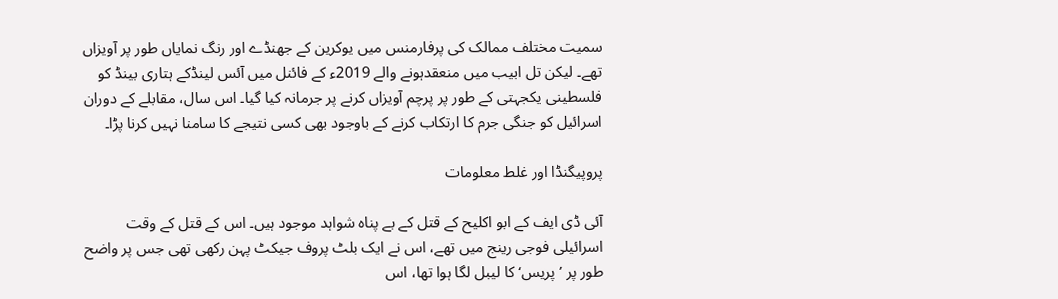سمیت مختلف ممالک کی پرفارمنس میں یوکرین کے جھنڈے اور رنگ نمایاں طور پر آویزاں تھے۔ لیکن تل ابیب میں منعقدہونے والے 2019ء کے فائنل میں آئس لینڈکے ہتاری بینڈ کو فلسطینی یکجہتی کے طور پر پرچم آویزاں کرنے پر جرمانہ کیا گیا۔ اس سال، مقابلے کے دوران اسرائیل کو جنگی جرم کا ارتکاب کرنے کے باوجود بھی کسی نتیجے کا سامنا نہیں کرنا پڑا۔

پروپیگنڈا اور غلط معلومات

آئی ڈی ایف کے ابو اکلیح کے قتل کے بے پناہ شواہد موجود ہیں۔ اس کے قتل کے وقت اسرائیلی فوجی رینج میں تھے، اس نے ایک بلٹ پروف جیکٹ پہن رکھی تھی جس پر واضح طور پر ’پریس‘ کا لیبل لگا ہوا تھا، اس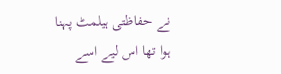نے حفاظتی ہیلمٹ پہنا ہوا تھا اس لیے اسے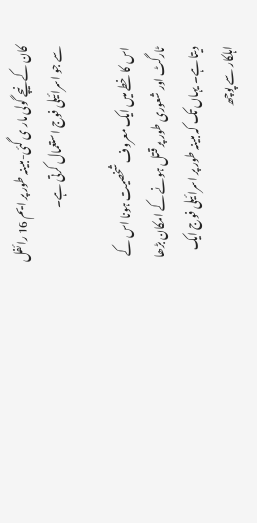کان کے نیچے گولی مار ی گئی-مبینہ طور پر ایم 16 رائفل سے جو اسرائیلی فوج استعمال کرتی ہے۔

اس کا خطے میں ایک معروف شخصیت ہونا اس کے ٹارگٹ اور شعوری طور پر قتل ہونے کے امکان بڑھا دیتا ہے۔ یہاں تک کہ مبینہ طور پر اسرائیلی فوج ایک اہلکار سے پوچھ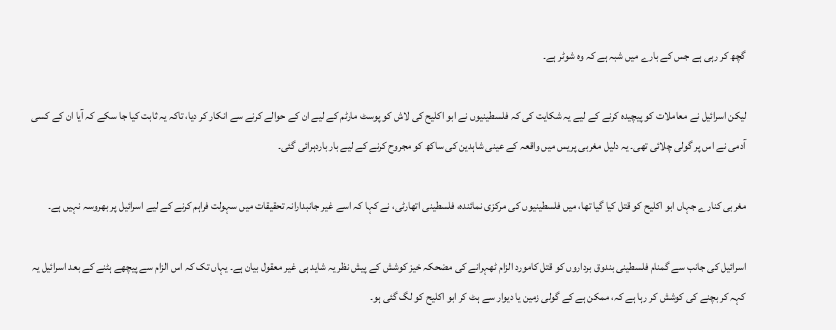گچھ کر رہی ہے جس کے بارے میں شبہ ہے کہ وہ شوٹر ہے۔

لیکن اسرائیل نے معاملات کو پیچیدہ کرنے کے لیے یہ شکایت کی کہ فلسطینیوں نے ابو اکلیح کی لاش کو پوسٹ مارٹم کے لیے ان کے حوالے کرنے سے انکار کر دیا، تاکہ یہ ثابت کیا جا سکے کہ آیا ان کے کسی آدمی نے اس پر گولی چلائی تھی۔ یہ دلیل مغربی پریس میں واقعہ کے عینی شاہدین کی ساکھ کو مجروح کرنے کے لیے بار باردہرائی گئی۔

مغربی کنارے جہاں ابو اکلیح کو قتل کیا گیا تھا، میں فلسطینیوں کی مرکزی نمائندہ، فلسطینی اتھارٹی، نے کہا کہ اسے غیر جانبدارانہ تحقیقات میں سہولت فراہم کرنے کے لیے اسرائیل پر بھروسہ نہیں ہے۔

اسرائیل کی جانب سے گمنام فلسطینی بندوق برداروں کو قتل کامورد الزام ٹھہرانے کی مضحکہ خیز کوشش کے پیش نظر یہ شاید ہی غیر معقول بیان ہے۔ یہاں تک کہ اس الزام سے پیچھے ہٹنے کے بعد اسرائیل یہ کہہ کر بچنے کی کوشش کر رہا ہے کہ، ممکن ہے کے گولی زمین یا دیوار سے ہٹ کر ابو اکلیح کو لگ گئی ہو۔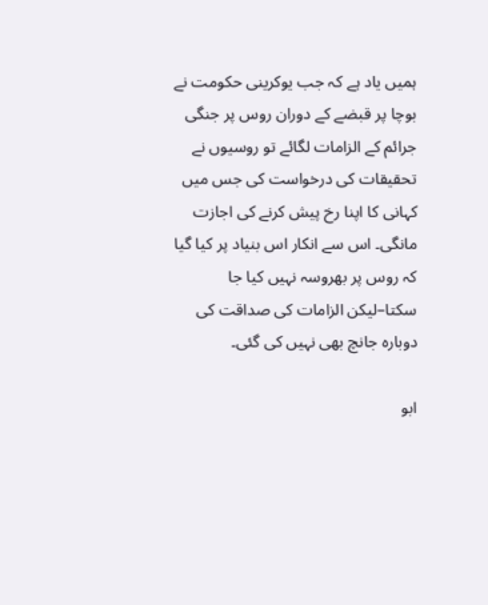ہمیں یاد ہے کہ جب یوکرینی حکومت نے بوچا پر قبضے کے دوران روس پر جنگی جرائم کے الزامات لگائے تو روسیوں نے تحقیقات کی درخواست کی جس میں کہانی کا اپنا رخ پیش کرنے کی اجازت مانگی۔ اس سے انکار اس بنیاد پر کیا گیا کہ روس پر بھروسہ نہیں کیا جا سکتا–لیکن الزامات کی صداقت کی دوبارہ جانچ بھی نہیں کی گئی۔

ابو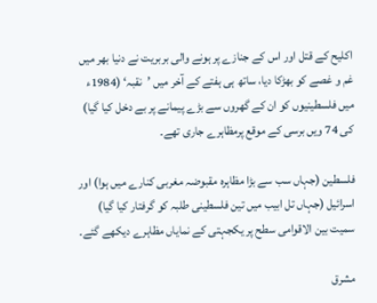اکلیح کے قتل اور اس کے جنازے پر ہونے والی بربریت نے دنیا بھر میں غم و غصے کو بھڑکا دیا، ساتھ ہی ہفتے کے آخر میں ’نقبہ‘ (1984ء میں فلسطینیوں کو ان کے گھروں سے بڑے پیمانے پر بے دخل کیا گیا) کی 74 ویں برسی کے موقع پرمظاہرے جاری تھے۔

فلسطین (جہاں سب سے بڑا مظاہرہ مقبوضہ مغربی کنارے میں ہوا) اور اسرائیل (جہاں تل ابیب میں تین فلسطینی طلبہ کو گرفتار کیا گیا) سمیت بین الاقوامی سطح پر یکجہتی کے نمایاں مظاہرے دیکھے گئے۔

مشرق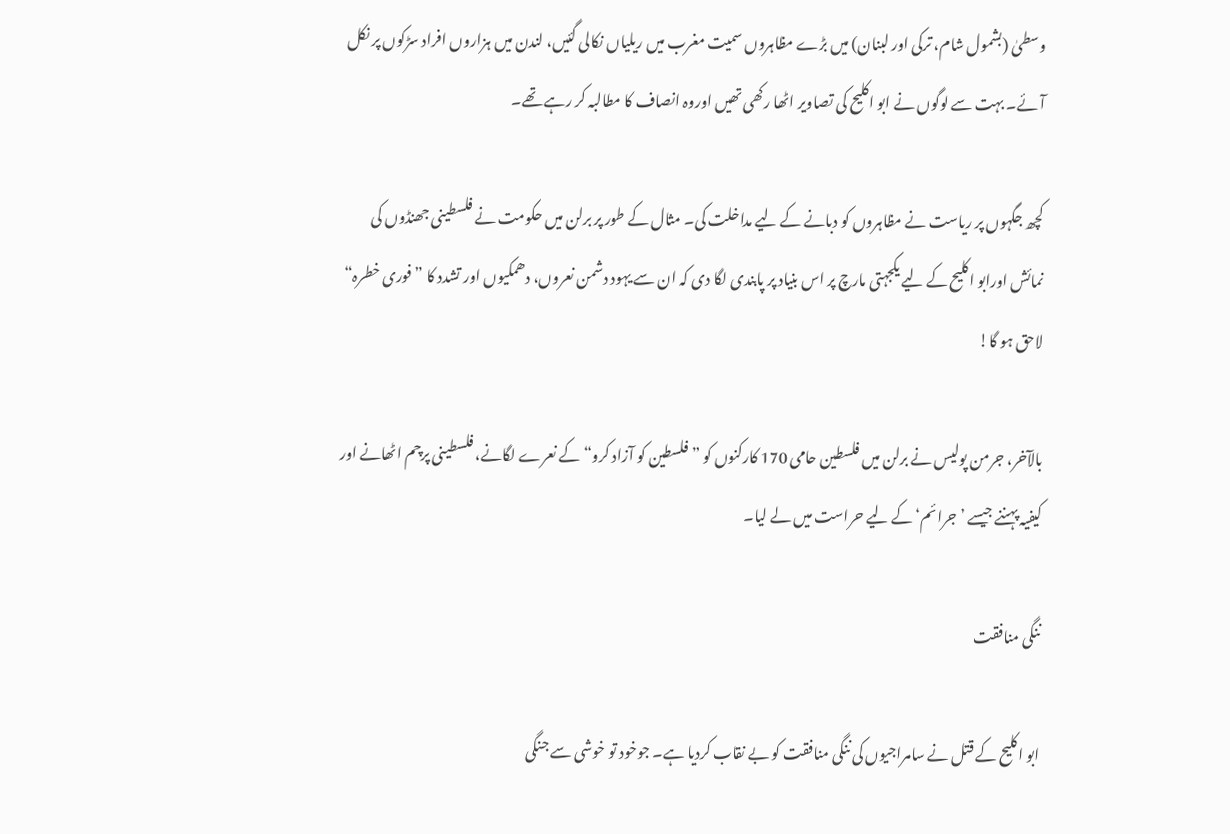وسطیٰ (بشمول شام، ترکی اور لبنان) میں بڑے مظاہروں سمیت مغرب میں ریلیاں نکالی گئیں، لندن میں ہزاروں افراد سڑکوں پر نکل آئے۔ بہت سے لوگوں نے ابو اکلیح کی تصاویر اٹھا رکھی تھیں اوروہ انصاف کا مطالبہ کر رہے تھے۔

کچھ جگہوں پر ریاست نے مظاہروں کو دبانے کے لیے مداخلت کی۔ مثال کے طور پر برلن میں حکومت نے فلسطینی جھنڈوں کی نمائش اورابو اکلیح کے لیے یکجہتی مارچ پر اس بنیاد پر پابندی لگا دی کہ ان سے یہود دشمن نعروں، دھمکیوں اور تشدد کا ”فوری خطرہ“ لاحق ہو گا!

بالآخر، جرمن پولیس نے برلن میں فلسطین حامی 170 کارکنوں کو ”فلسطین کو آزاد کرو“ کے نعرے لگانے، فلسطینی پرچم اٹھانے اور کیفیہ پہننے جیسے ’جرائم‘ کے لیے حراست میں لے لیا۔

ننگی منافقت

ابو اکلیح کے قتل نے سامراجیوں کی ننگی منافقت کو بے نقاب کردیا ہے۔ جوخود تو خوشی سے جنگی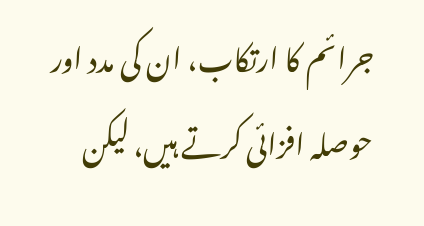جرائم کا ارتکاب، ان کی مدد اور حوصلہ افزائی کرتے ہیں، لیکن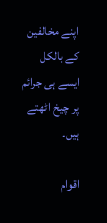اپنے مخالفین کے بالکل ایسے ہی جرائم پر چیخ اٹھتے ہیں۔

اقوام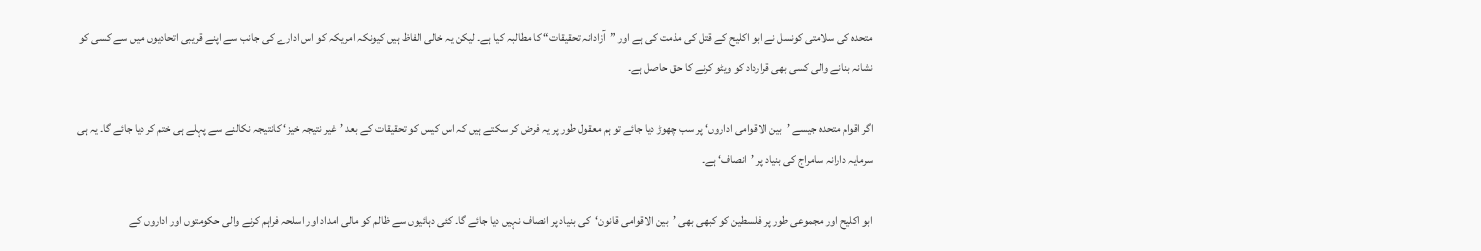متحدہ کی سلامتی کونسل نے ابو اکلیح کے قتل کی مذمت کی ہے اور ”آزادانہ تحقیقات“ کا مطالبہ کیا ہے۔ لیکن یہ خالی الفاظ ہیں کیونکہ امریکہ کو اس ادارے کی جانب سے اپنے قریبی اتحادیوں میں سے کسی کو نشانہ بنانے والی کسی بھی قرارداد کو ویٹو کرنے کا حق حاصل ہے۔

اگر اقوام متحدہ جیسے ’بین الاقوامی اداروں‘ پر سب چھوڑ دیا جائے تو ہم معقول طور پر یہ فرض کر سکتے ہیں کہ اس کیس کو تحقیقات کے بعد ’غیر نتیجہ خیز‘ کانتیجہ نکالنے سے پہلے ہی ختم کر دیا جائے گا۔ یہ ہی سرمایہ دارانہ سامراج کی بنیاد پر ’انصاف‘ ہے۔

ابو اکلیح اور مجموعی طور پر فلسطین کو کبھی بھی ’بین الاقوامی قانون‘کی بنیاد پر انصاف نہیں دیا جائے گا۔ کئی دہائیوں سے ظالم کو مالی امداد اور اسلحہ فراہم کرنے والی حکومتوں اور اداروں کے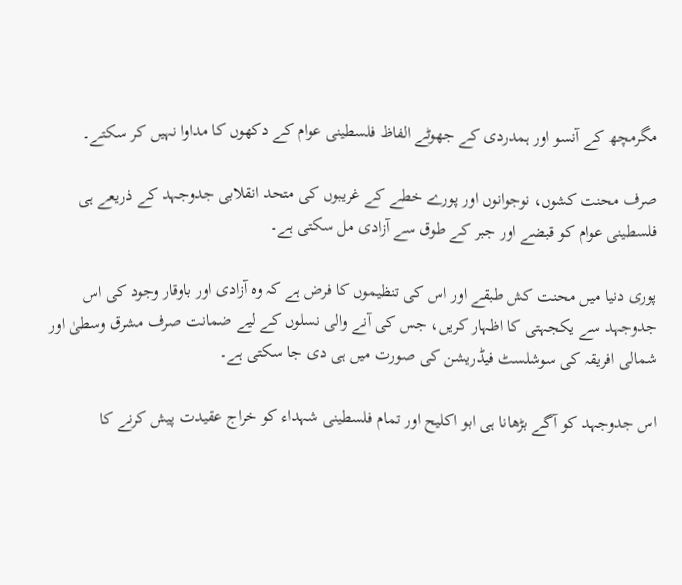مگرمچھ کے آنسو اور ہمدردی کے جھوٹے الفاظ فلسطینی عوام کے دکھوں کا مداوا نہیں کر سکتے۔

صرف محنت کشوں، نوجوانوں اور پورے خطے کے غریبوں کی متحد انقلابی جدوجہد کے ذریعے ہی فلسطینی عوام کو قبضے اور جبر کے طوق سے آزادی مل سکتی ہے۔

پوری دنیا میں محنت کش طبقے اور اس کی تنظیموں کا فرض ہے کہ وہ آزادی اور باوقار وجود کی اس جدوجہد سے یکجہتی کا اظہار کریں، جس کی آنے والی نسلوں کے لیے ضمانت صرف مشرق وسطیٰ اور شمالی افریقہ کی سوشلسٹ فیڈریشن کی صورت میں ہی دی جا سکتی ہے۔

اس جدوجہد کو آگے بڑھانا ہی ابو اکلیح اور تمام فلسطینی شہداء کو خراج عقیدت پیش کرنے کا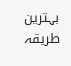بہترین طریقہ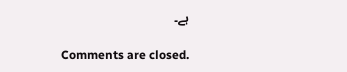ہے۔

Comments are closed.